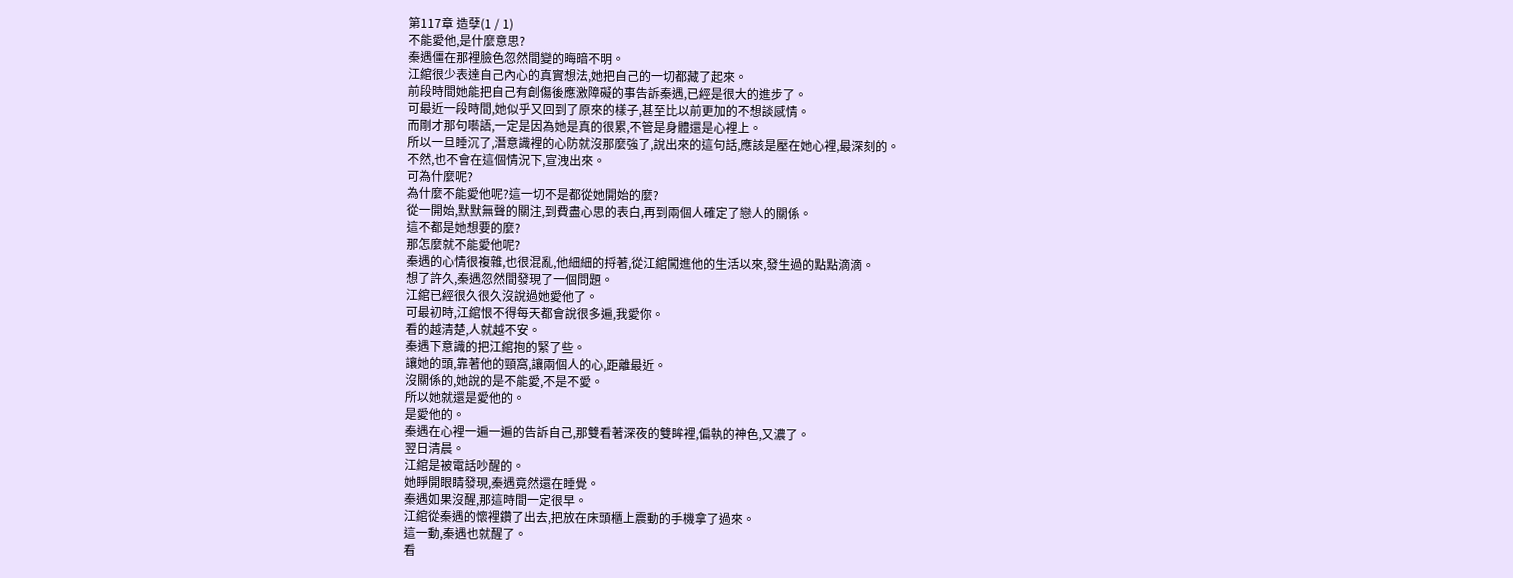第117章 造孽(1 / 1)
不能愛他,是什麼意思?
秦遇僵在那裡臉色忽然間變的晦暗不明。
江綰很少表達自己內心的真實想法,她把自己的一切都藏了起來。
前段時間她能把自己有創傷後應激障礙的事告訴秦遇,已經是很大的進步了。
可最近一段時間,她似乎又回到了原來的樣子,甚至比以前更加的不想談感情。
而剛才那句囈語,一定是因為她是真的很累,不管是身體還是心裡上。
所以一旦睡沉了,潛意識裡的心防就沒那麼強了,說出來的這句話,應該是壓在她心裡,最深刻的。
不然,也不會在這個情況下,宣洩出來。
可為什麼呢?
為什麼不能愛他呢?這一切不是都從她開始的麼?
從一開始,默默無聲的關注,到費盡心思的表白,再到兩個人確定了戀人的關係。
這不都是她想要的麼?
那怎麼就不能愛他呢?
秦遇的心情很複雜,也很混亂,他細細的捋著,從江綰闖進他的生活以來,發生過的點點滴滴。
想了許久,秦遇忽然間發現了一個問題。
江綰已經很久很久沒說過她愛他了。
可最初時,江綰恨不得每天都會說很多遍,我愛你。
看的越清楚,人就越不安。
秦遇下意識的把江綰抱的緊了些。
讓她的頭,靠著他的頸窩,讓兩個人的心,距離最近。
沒關係的,她說的是不能愛,不是不愛。
所以她就還是愛他的。
是愛他的。
秦遇在心裡一遍一遍的告訴自己,那雙看著深夜的雙眸裡,偏執的神色,又濃了。
翌日清晨。
江綰是被電話吵醒的。
她睜開眼睛發現,秦遇竟然還在睡覺。
秦遇如果沒醒,那這時間一定很早。
江綰從秦遇的懷裡鑽了出去,把放在床頭櫃上震動的手機拿了過來。
這一動,秦遇也就醒了。
看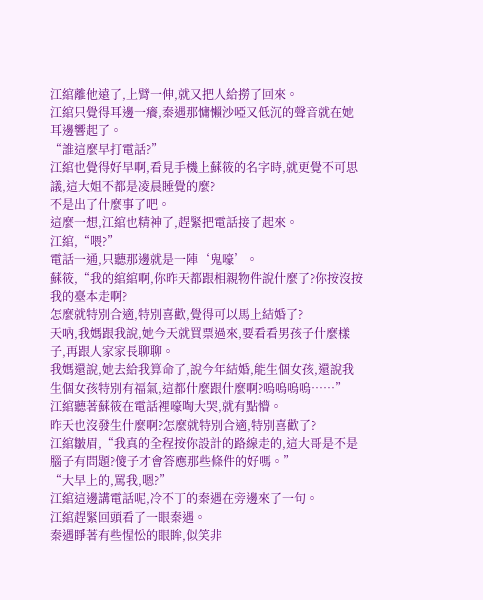江綰離他遠了,上臂一伸,就又把人給撈了回來。
江綰只覺得耳邊一癢,秦遇那慵懶沙啞又低沉的聲音就在她耳邊響起了。
“誰這麼早打電話?”
江綰也覺得好早啊,看見手機上蘇筱的名字時,就更覺不可思議,這大姐不都是凌晨睡覺的麼?
不是出了什麼事了吧。
這麼一想,江綰也精神了,趕緊把電話接了起來。
江綰,“喂?”
電話一通,只聽那邊就是一陣‘鬼嚎’。
蘇筱,“我的綰綰啊,你昨天都跟相親物件說什麼了?你按沒按我的臺本走啊?
怎麼就特別合適,特別喜歡,覺得可以馬上結婚了?
天吶,我媽跟我說,她今天就買票過來,要看看男孩子什麼樣子,再跟人家家長聊聊。
我媽還說,她去給我算命了,說今年結婚,能生個女孩,還說我生個女孩特別有福氣,這都什麼跟什麼啊?嗚嗚嗚嗚……”
江綰聽著蘇筱在電話裡嚎啕大哭,就有點懵。
昨天也沒發生什麼啊?怎麼就特別合適,特別喜歡了?
江綰皺眉,“我真的全程按你設計的路線走的,這大哥是不是腦子有問題?傻子才會答應那些條件的好嗎。”
“大早上的,罵我,嗯?”
江綰這邊講電話呢,冷不丁的秦遇在旁邊來了一句。
江綰趕緊回頭看了一眼秦遇。
秦遇睜著有些惺忪的眼眸,似笑非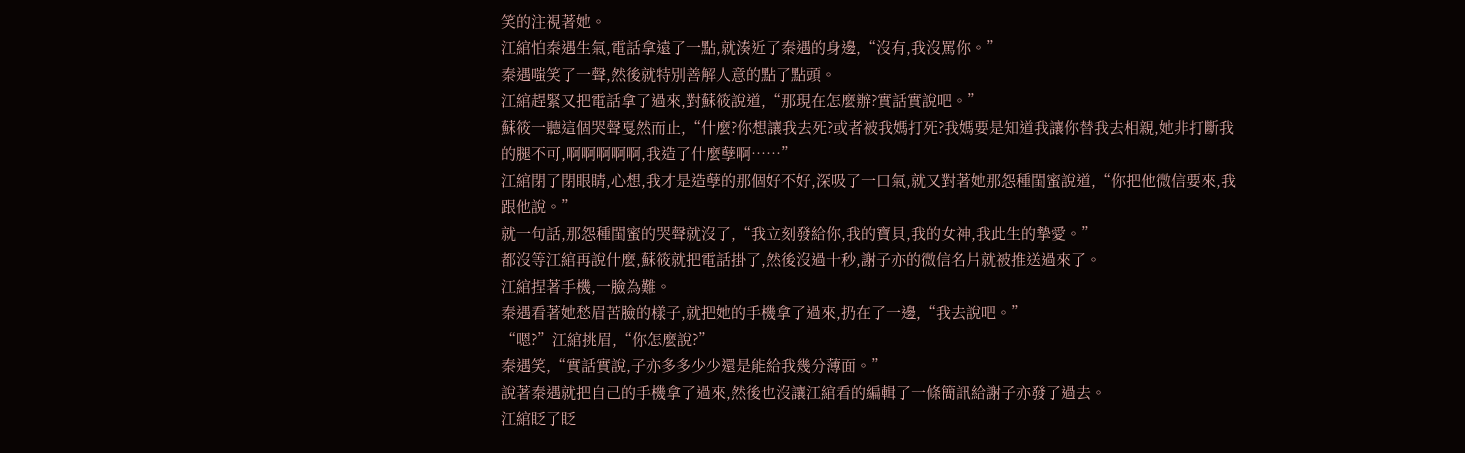笑的注視著她。
江綰怕秦遇生氣,電話拿遠了一點,就湊近了秦遇的身邊,“沒有,我沒罵你。”
秦遇嗤笑了一聲,然後就特別善解人意的點了點頭。
江綰趕緊又把電話拿了過來,對蘇筱說道,“那現在怎麼辦?實話實說吧。”
蘇筱一聽這個哭聲戛然而止,“什麼?你想讓我去死?或者被我媽打死?我媽要是知道我讓你替我去相親,她非打斷我的腿不可,啊啊啊啊啊,我造了什麼孽啊……”
江綰閉了閉眼睛,心想,我才是造孽的那個好不好,深吸了一口氣,就又對著她那怨種閨蜜說道,“你把他微信要來,我跟他說。”
就一句話,那怨種閨蜜的哭聲就沒了,“我立刻發給你,我的寶貝,我的女神,我此生的摯愛。”
都沒等江綰再說什麼,蘇筱就把電話掛了,然後沒過十秒,謝子亦的微信名片就被推送過來了。
江綰捏著手機,一臉為難。
秦遇看著她愁眉苦臉的樣子,就把她的手機拿了過來,扔在了一邊,“我去說吧。”
“嗯?”江綰挑眉,“你怎麼說?”
秦遇笑,“實話實說,子亦多多少少還是能給我幾分薄面。”
說著秦遇就把自己的手機拿了過來,然後也沒讓江綰看的編輯了一條簡訊給謝子亦發了過去。
江綰眨了眨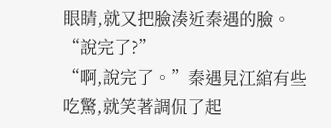眼睛,就又把臉湊近秦遇的臉。
“說完了?”
“啊,說完了。”秦遇見江綰有些吃驚,就笑著調侃了起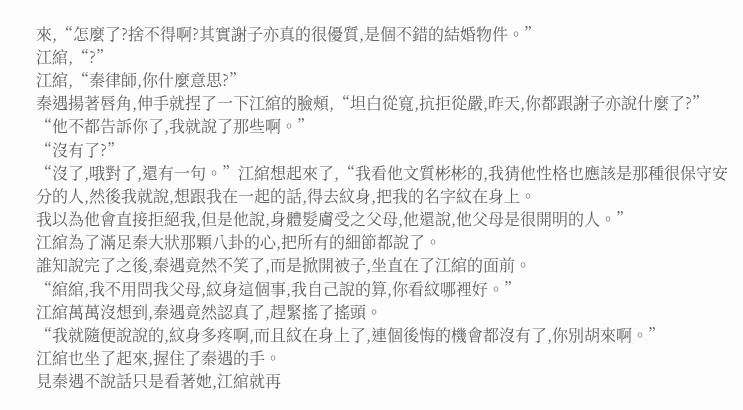來,“怎麼了?捨不得啊?其實謝子亦真的很優質,是個不錯的結婚物件。”
江綰,“?”
江綰,“秦律師,你什麼意思?”
秦遇揚著唇角,伸手就捏了一下江綰的臉頰,“坦白從寬,抗拒從嚴,昨天,你都跟謝子亦說什麼了?”
“他不都告訴你了,我就說了那些啊。”
“沒有了?”
“沒了,哦對了,還有一句。”江綰想起來了,“我看他文質彬彬的,我猜他性格也應該是那種很保守安分的人,然後我就說,想跟我在一起的話,得去紋身,把我的名字紋在身上。
我以為他會直接拒絕我,但是他說,身體髮膚受之父母,他還說,他父母是很開明的人。”
江綰為了滿足秦大狀那顆八卦的心,把所有的細節都說了。
誰知說完了之後,秦遇竟然不笑了,而是掀開被子,坐直在了江綰的面前。
“綰綰,我不用問我父母,紋身這個事,我自己說的算,你看紋哪裡好。”
江綰萬萬沒想到,秦遇竟然認真了,趕緊搖了搖頭。
“我就隨便說說的,紋身多疼啊,而且紋在身上了,連個後悔的機會都沒有了,你別胡來啊。”
江綰也坐了起來,握住了秦遇的手。
見秦遇不說話只是看著她,江綰就再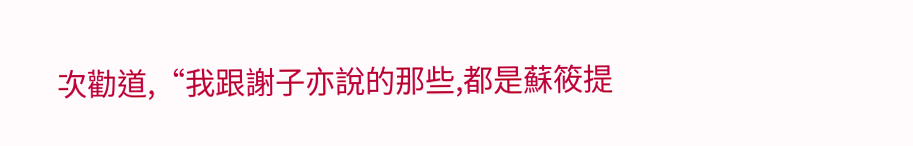次勸道,“我跟謝子亦說的那些,都是蘇筱提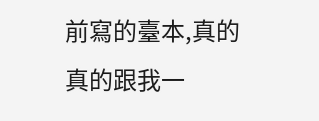前寫的臺本,真的真的跟我一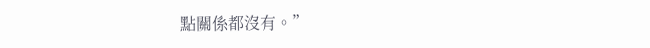點關係都沒有。”